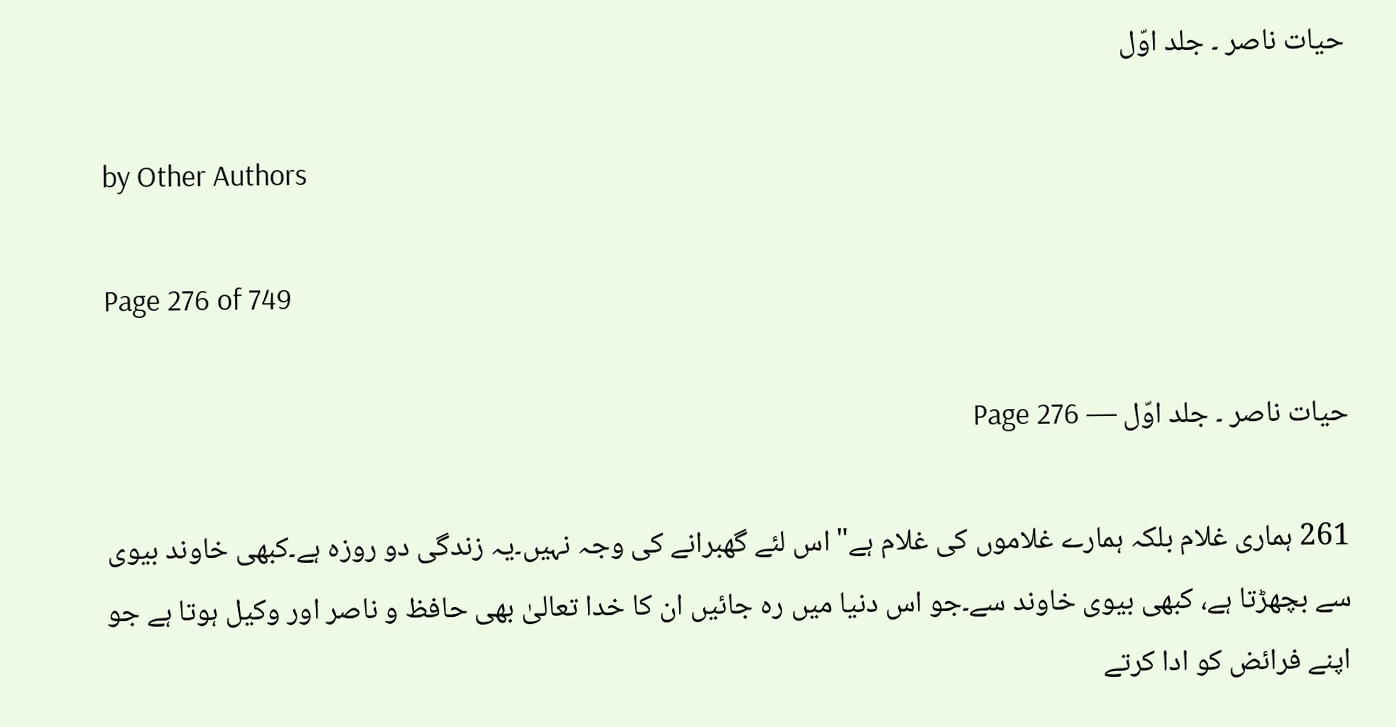حیات ناصر ۔ جلد اوّل

by Other Authors

Page 276 of 749

حیات ناصر ۔ جلد اوّل — Page 276

261 ہماری غلام بلکہ ہمارے غلاموں کی غلام ہے" اس لئے گھبرانے کی وجہ نہیں۔یہ زندگی دو روزہ ہے۔کبھی خاوند بیوی سے بچھڑتا ہے، کبھی بیوی خاوند سے۔جو اس دنیا میں رہ جائیں ان کا خدا تعالیٰ بھی حافظ و ناصر اور وکیل ہوتا ہے جو اپنے فرائض کو ادا کرتے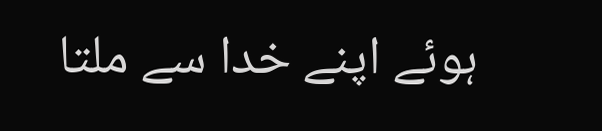ہوئے اپنے خدا سے ملتا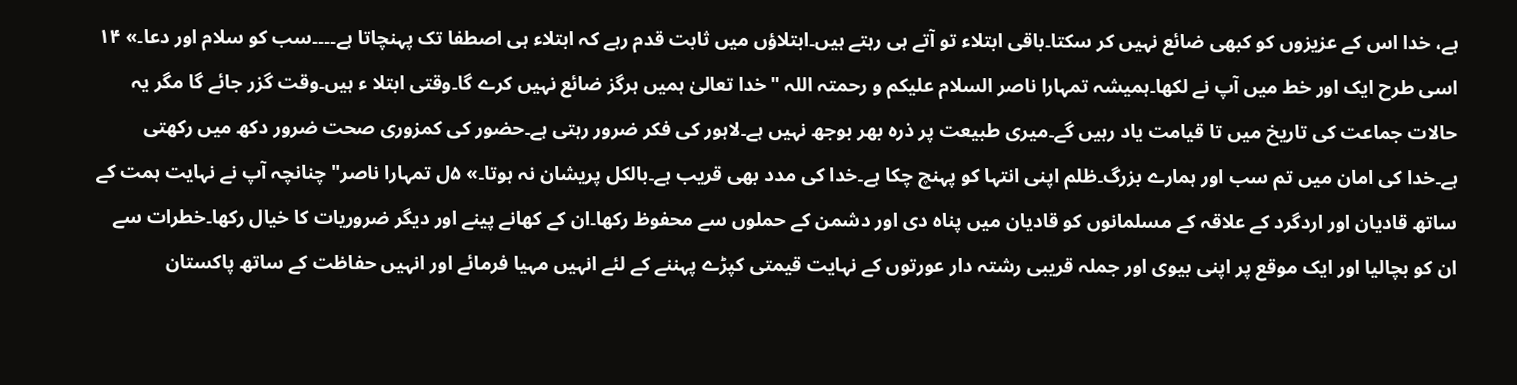ہے، خدا اس کے عزیزوں کو کبھی ضائع نہیں کر سکتا۔باقی ابتلاء تو آتے ہی رہتے ہیں۔ابتلاؤں میں ثابت قدم رہے کہ ابتلاء ہی اصطفا تک پہنچاتا ہے۔۔۔۔سب کو سلام اور دعا۔» ۱۴ اسی طرح ایک اور خط میں آپ نے لکھا۔ہمیشہ تمہارا ناصر السلام علیکم و رحمتہ اللہ "خدا تعالیٰ ہمیں ہرگز ضائع نہیں کرے گا۔وقتی ابتلا ء ہیں۔وقت گزر جائے گا مگر یہ حالات جماعت کی تاریخ میں تا قیامت یاد رہیں گے۔میری طبیعت پر ذرہ بھر بوجھ نہیں ہے۔لاہور کی فکر ضرور رہتی ہے۔حضور کی کمزوری صحت ضرور دکھ میں رکھتی ہے۔خدا کی امان میں تم سب اور ہمارے بزرگ۔ظلم اپنی انتہا کو پہنچ چکا ہے۔خدا کی مدد بھی قریب ہے۔بالکل پریشان نہ ہوتا۔» ۵ل تمہارا ناصر" چنانچہ آپ نے نہایت ہمت کے ساتھ قادیان اور اردگرد کے علاقہ کے مسلمانوں کو قادیان میں پناہ دی اور دشمن کے حملوں سے محفوظ رکھا۔ان کے کھانے پینے اور دیگر ضروریات کا خیال رکھا۔خطرات سے ان کو بچالیا اور ایک موقع پر اپنی بیوی اور جملہ قریبی رشتہ دار عورتوں کے نہایت قیمتی کپڑے پہننے کے لئے انہیں مہیا فرمائے اور انہیں حفاظت کے ساتھ پاکستان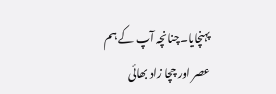پہنچایا۔چنانچہ آپ کے ہم عصر اور چچا زاد بھائی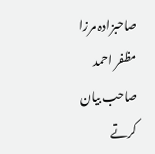صاحبزادہ مرزا مظفر احمد صاحب بیان کرتے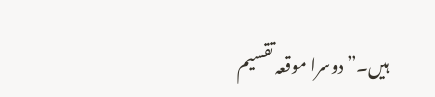ہیں۔” دوسرا موقعہ تقسیم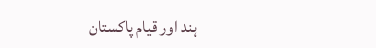ہند اور قیام پاکستان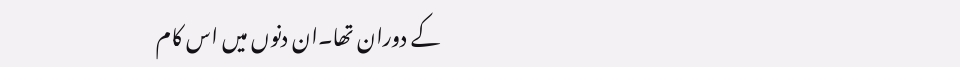کے دوران تھا۔ان دنوں میں اس کام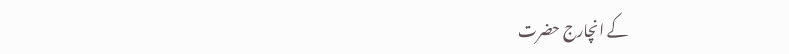کے انچارج حضرت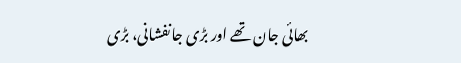بھائی جان تھے اور بڑی جانفشانی، بڑی